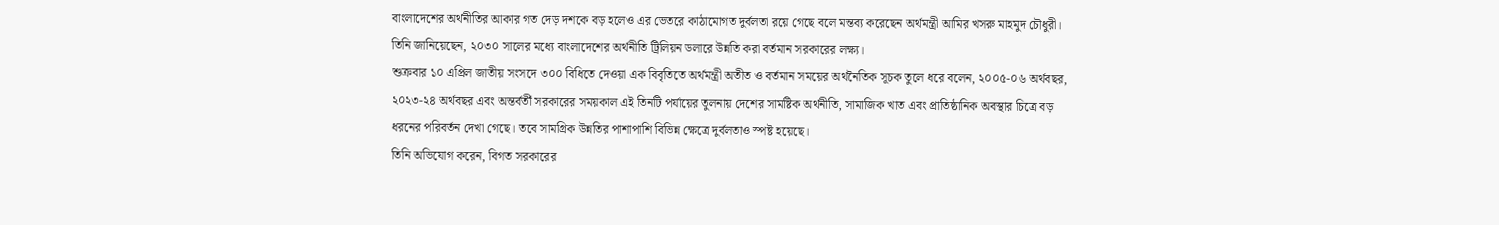বাংলাদেশের অর্থনীতির আকার গত দেড় দশকে বড় হলেও এর ভেতরে কাঠামোগত দুর্বলতা রয়ে গেছে বলে মন্তব্য করেছেন অর্থমন্ত্রী আমির খসরু মাহমুদ চৌধুরী। তিনি জানিয়েছেন, ২০৩০ সালের মধ্যে বাংলাদেশের অর্থনীতি ট্রিলিয়ন ডলারে উন্নতি করা বর্তমান সরকারের লক্ষ্য।
শুক্রবার ১০ এপ্রিল জাতীয় সংসদে ৩০০ বিধিতে দেওয়া এক বিবৃতিতে অর্থমন্ত্রী অতীত ও বর্তমান সময়ের অর্থনৈতিক সূচক তুলে ধরে বলেন, ২০০৫-০৬ অর্থবছর, ২০২৩-২৪ অর্থবছর এবং অন্তর্বর্তী সরকারের সময়কাল এই তিনটি পর্যায়ের তুলনায় দেশের সামষ্টিক অর্থনীতি, সামাজিক খাত এবং প্রাতিষ্ঠানিক অবস্থার চিত্রে বড় ধরনের পরিবর্তন দেখা গেছে। তবে সামগ্রিক উন্নতির পাশাপাশি বিভিন্ন ক্ষেত্রে দুর্বলতাও স্পষ্ট হয়েছে।
তিনি অভিযোগ করেন, বিগত সরকারের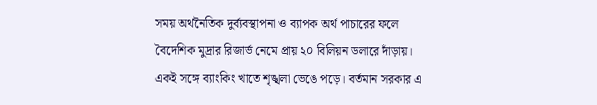সময় অর্থনৈতিক দুর্ব্যবস্থাপনা ও ব্যাপক অর্থ পাচারের ফলে বৈদেশিক মুদ্রার রিজার্ভ নেমে প্রায় ২০ বিলিয়ন ডলারে দাঁড়ায়। একই সঙ্গে ব্যাংকিং খাতে শৃঙ্খলা ভেঙে পড়ে। বর্তমান সরকার এ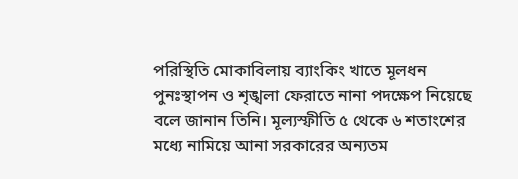পরিস্থিতি মোকাবিলায় ব্যাংকিং খাতে মূলধন পুনঃস্থাপন ও শৃঙ্খলা ফেরাতে নানা পদক্ষেপ নিয়েছে বলে জানান তিনি। মূল্যস্ফীতি ৫ থেকে ৬ শতাংশের মধ্যে নামিয়ে আনা সরকারের অন্যতম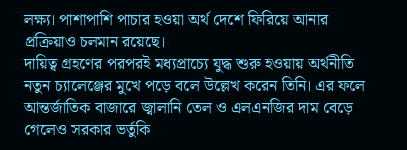লক্ষ্য। পাশাপাশি পাচার হওয়া অর্থ দেশে ফিরিয়ে আনার প্রক্রিয়াও চলমান রয়েছে।
দায়িত্ব গ্রহণের পরপরই মধ্যপ্রাচ্যে যুদ্ধ শুরু হওয়ায় অর্থনীতি নতুন চ্যালেঞ্জের মুখে পড়ে বলে উল্লেখ করেন তিনি। এর ফলে আন্তর্জাতিক বাজারে জ্বালানি তেল ও এলএনজির দাম বেড়ে গেলেও সরকার ভর্তুকি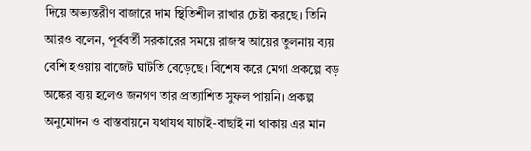দিয়ে অভ্যন্তরীণ বাজারে দাম স্থিতিশীল রাখার চেষ্টা করছে। তিনি আরও বলেন, পূর্ববর্তী সরকারের সময়ে রাজস্ব আয়ের তুলনায় ব্যয় বেশি হওয়ায় বাজেট ঘাটতি বেড়েছে। বিশেষ করে মেগা প্রকল্পে বড় অঙ্কের ব্যয় হলেও জনগণ তার প্রত্যাশিত সুফল পায়নি। প্রকল্প অনুমোদন ও বাস্তবায়নে যথাযথ যাচাই-বাছাই না থাকায় এর মান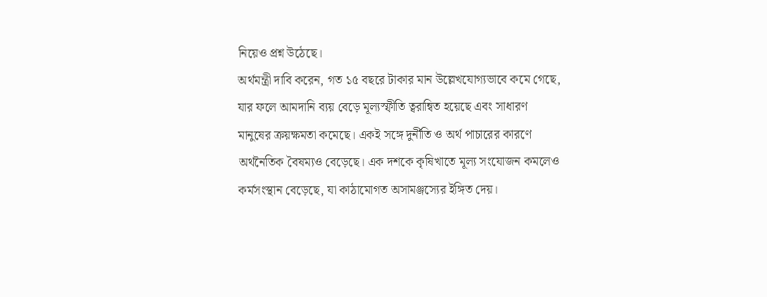নিয়েও প্রশ্ন উঠেছে।
অর্থমন্ত্রী দাবি করেন, গত ১৫ বছরে টাকার মান উল্লেখযোগ্যভাবে কমে গেছে, যার ফলে আমদানি ব্যয় বেড়ে মূল্যস্ফীতি ত্বরান্বিত হয়েছে এবং সাধারণ মানুষের ক্রয়ক্ষমতা কমেছে। একই সঙ্গে দুর্নীতি ও অর্থ পাচারের কারণে অর্থনৈতিক বৈষম্যও বেড়েছে। এক দশকে কৃষিখাতে মূল্য সংযোজন কমলেও কর্মসংস্থান বেড়েছে, যা কাঠামোগত অসামঞ্জস্যের ইঙ্গিত দেয়।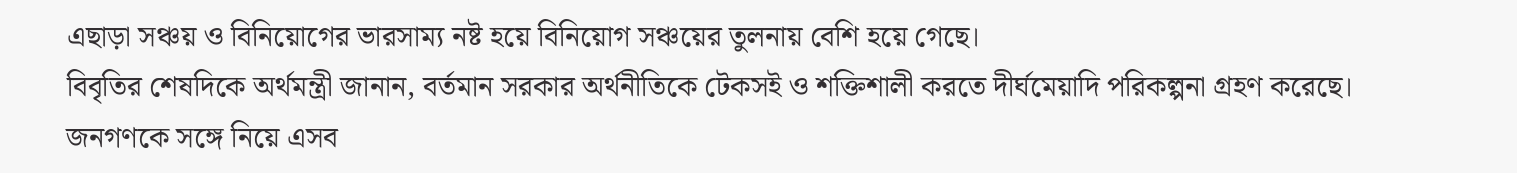এছাড়া সঞ্চয় ও বিনিয়োগের ভারসাম্য নষ্ট হয়ে বিনিয়োগ সঞ্চয়ের তুলনায় বেশি হয়ে গেছে।
বিবৃতির শেষদিকে অর্থমন্ত্রী জানান, বর্তমান সরকার অর্থনীতিকে টেকসই ও শক্তিশালী করতে দীর্ঘমেয়াদি পরিকল্পনা গ্রহণ করেছে। জনগণকে সঙ্গে নিয়ে এসব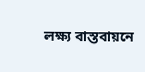লক্ষ্য বাস্তবায়নে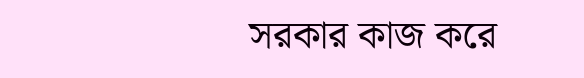সরকার কাজ করে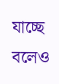যাচ্ছে বলেও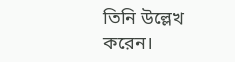তিনি উল্লেখ করেন।